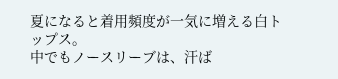夏になると着用頻度が一気に増える白トップス。
中でもノースリーブは、汗ば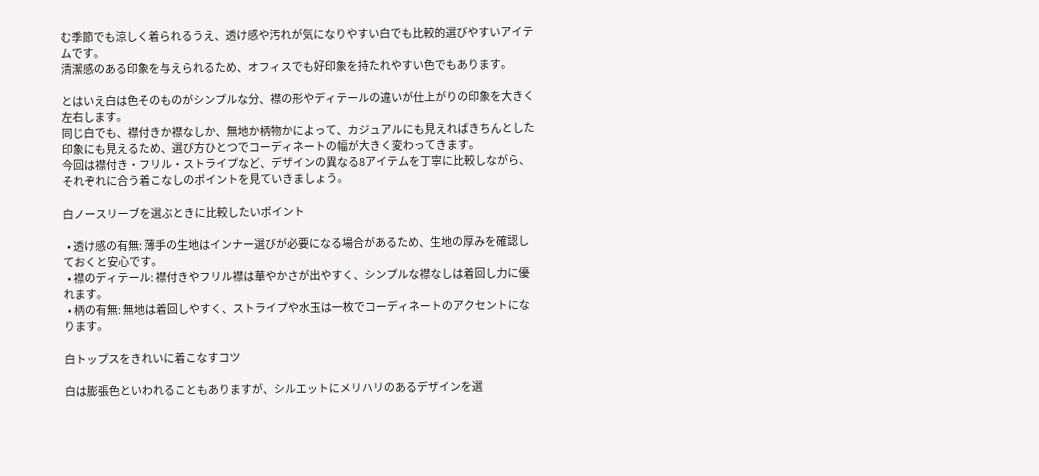む季節でも涼しく着られるうえ、透け感や汚れが気になりやすい白でも比較的選びやすいアイテムです。
清潔感のある印象を与えられるため、オフィスでも好印象を持たれやすい色でもあります。

とはいえ白は色そのものがシンプルな分、襟の形やディテールの違いが仕上がりの印象を大きく左右します。
同じ白でも、襟付きか襟なしか、無地か柄物かによって、カジュアルにも見えればきちんとした印象にも見えるため、選び方ひとつでコーディネートの幅が大きく変わってきます。
今回は襟付き・フリル・ストライプなど、デザインの異なる8アイテムを丁寧に比較しながら、それぞれに合う着こなしのポイントを見ていきましょう。

白ノースリーブを選ぶときに比較したいポイント

  • 透け感の有無: 薄手の生地はインナー選びが必要になる場合があるため、生地の厚みを確認しておくと安心です。
  • 襟のディテール: 襟付きやフリル襟は華やかさが出やすく、シンプルな襟なしは着回し力に優れます。
  • 柄の有無: 無地は着回しやすく、ストライプや水玉は一枚でコーディネートのアクセントになります。

白トップスをきれいに着こなすコツ

白は膨張色といわれることもありますが、シルエットにメリハリのあるデザインを選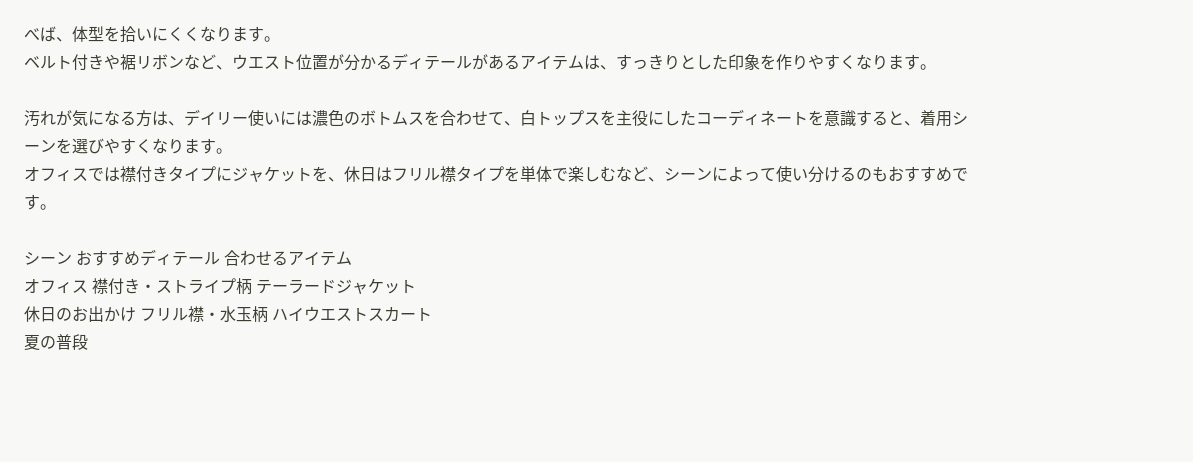べば、体型を拾いにくくなります。
ベルト付きや裾リボンなど、ウエスト位置が分かるディテールがあるアイテムは、すっきりとした印象を作りやすくなります。

汚れが気になる方は、デイリー使いには濃色のボトムスを合わせて、白トップスを主役にしたコーディネートを意識すると、着用シーンを選びやすくなります。
オフィスでは襟付きタイプにジャケットを、休日はフリル襟タイプを単体で楽しむなど、シーンによって使い分けるのもおすすめです。

シーン おすすめディテール 合わせるアイテム
オフィス 襟付き・ストライプ柄 テーラードジャケット
休日のお出かけ フリル襟・水玉柄 ハイウエストスカート
夏の普段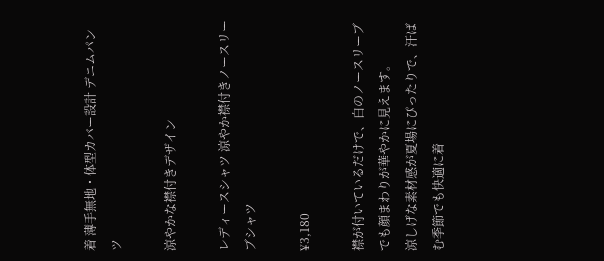着 薄手無地・体型カバー設計 デニムパンツ

涼やかな襟付きデザイン

レディースシャツ 涼やか襟付きノースリーブシャツ

¥3,180

襟が付いているだけで、白のノースリーブでも顔まわりが華やかに見えます。
涼しげな素材感が夏場にぴったりで、汗ばむ季節でも快適に着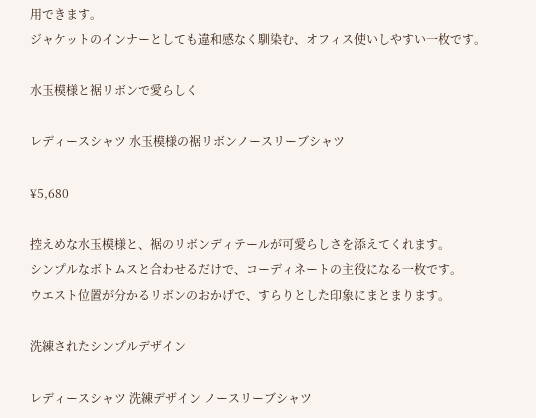用できます。
ジャケットのインナーとしても違和感なく馴染む、オフィス使いしやすい一枚です。

水玉模様と裾リボンで愛らしく

レディースシャツ 水玉模様の裾リボンノースリーブシャツ

¥5,680

控えめな水玉模様と、裾のリボンディテールが可愛らしさを添えてくれます。
シンプルなボトムスと合わせるだけで、コーディネートの主役になる一枚です。
ウエスト位置が分かるリボンのおかげで、すらりとした印象にまとまります。

洗練されたシンプルデザイン

レディースシャツ 洗練デザイン ノースリーブシャツ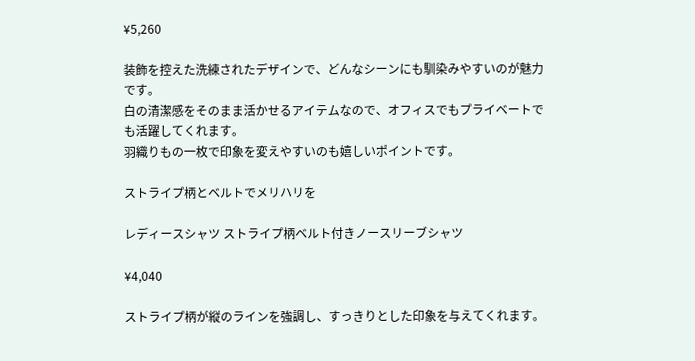¥5,260

装飾を控えた洗練されたデザインで、どんなシーンにも馴染みやすいのが魅力です。
白の清潔感をそのまま活かせるアイテムなので、オフィスでもプライベートでも活躍してくれます。
羽織りもの一枚で印象を変えやすいのも嬉しいポイントです。

ストライプ柄とベルトでメリハリを

レディースシャツ ストライプ柄ベルト付きノースリーブシャツ

¥4,040

ストライプ柄が縦のラインを強調し、すっきりとした印象を与えてくれます。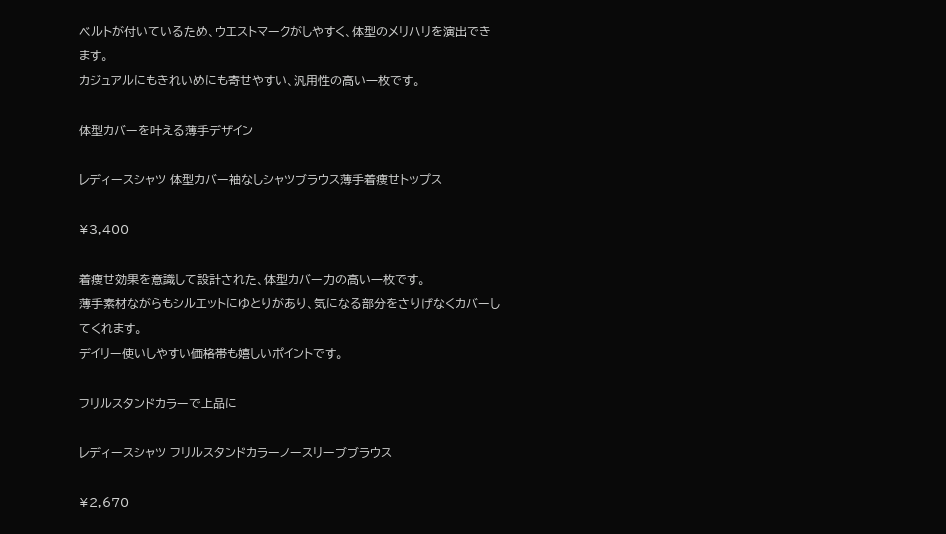ベルトが付いているため、ウエストマークがしやすく、体型のメリハリを演出できます。
カジュアルにもきれいめにも寄せやすい、汎用性の高い一枚です。

体型カバーを叶える薄手デザイン

レディースシャツ 体型カバー袖なしシャツブラウス薄手着痩せトップス

¥3,400

着痩せ効果を意識して設計された、体型カバー力の高い一枚です。
薄手素材ながらもシルエットにゆとりがあり、気になる部分をさりげなくカバーしてくれます。
デイリー使いしやすい価格帯も嬉しいポイントです。

フリルスタンドカラーで上品に

レディースシャツ フリルスタンドカラーノースリーブブラウス

¥2,670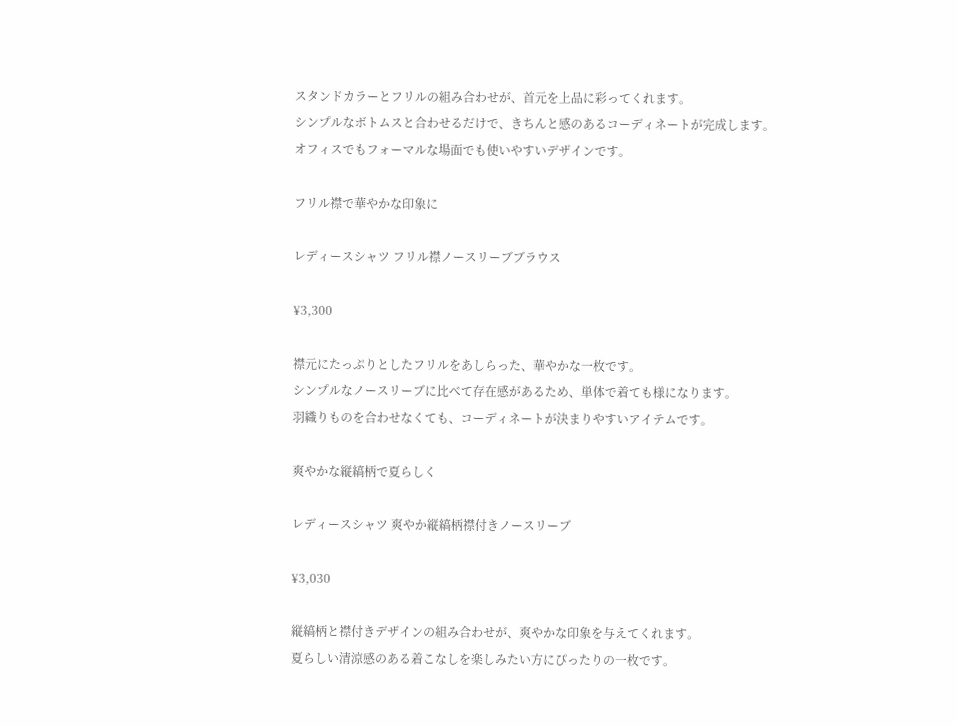スタンドカラーとフリルの組み合わせが、首元を上品に彩ってくれます。
シンプルなボトムスと合わせるだけで、きちんと感のあるコーディネートが完成します。
オフィスでもフォーマルな場面でも使いやすいデザインです。

フリル襟で華やかな印象に

レディースシャツ フリル襟ノースリーブブラウス

¥3,300

襟元にたっぷりとしたフリルをあしらった、華やかな一枚です。
シンプルなノースリーブに比べて存在感があるため、単体で着ても様になります。
羽織りものを合わせなくても、コーディネートが決まりやすいアイテムです。

爽やかな縦縞柄で夏らしく

レディースシャツ 爽やか縦縞柄襟付きノースリーブ

¥3,030

縦縞柄と襟付きデザインの組み合わせが、爽やかな印象を与えてくれます。
夏らしい清涼感のある着こなしを楽しみたい方にぴったりの一枚です。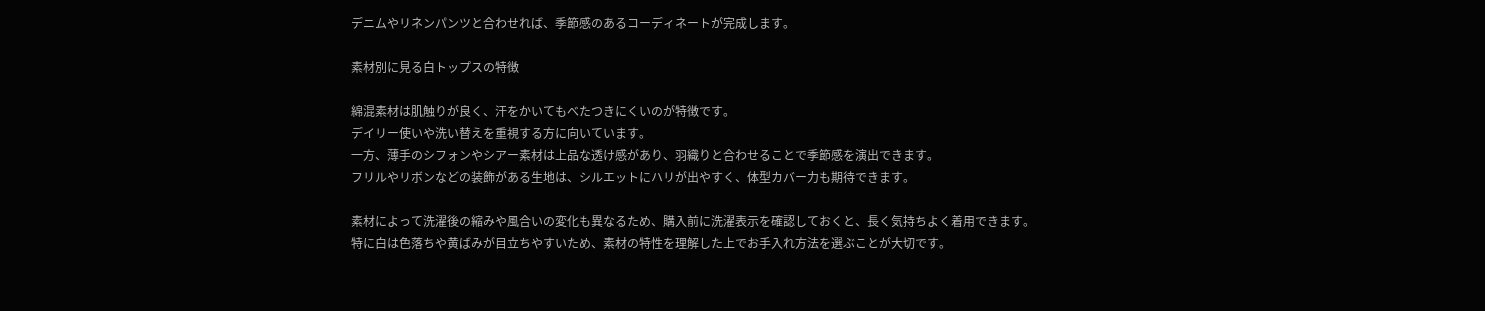デニムやリネンパンツと合わせれば、季節感のあるコーディネートが完成します。

素材別に見る白トップスの特徴

綿混素材は肌触りが良く、汗をかいてもべたつきにくいのが特徴です。
デイリー使いや洗い替えを重視する方に向いています。
一方、薄手のシフォンやシアー素材は上品な透け感があり、羽織りと合わせることで季節感を演出できます。
フリルやリボンなどの装飾がある生地は、シルエットにハリが出やすく、体型カバー力も期待できます。

素材によって洗濯後の縮みや風合いの変化も異なるため、購入前に洗濯表示を確認しておくと、長く気持ちよく着用できます。
特に白は色落ちや黄ばみが目立ちやすいため、素材の特性を理解した上でお手入れ方法を選ぶことが大切です。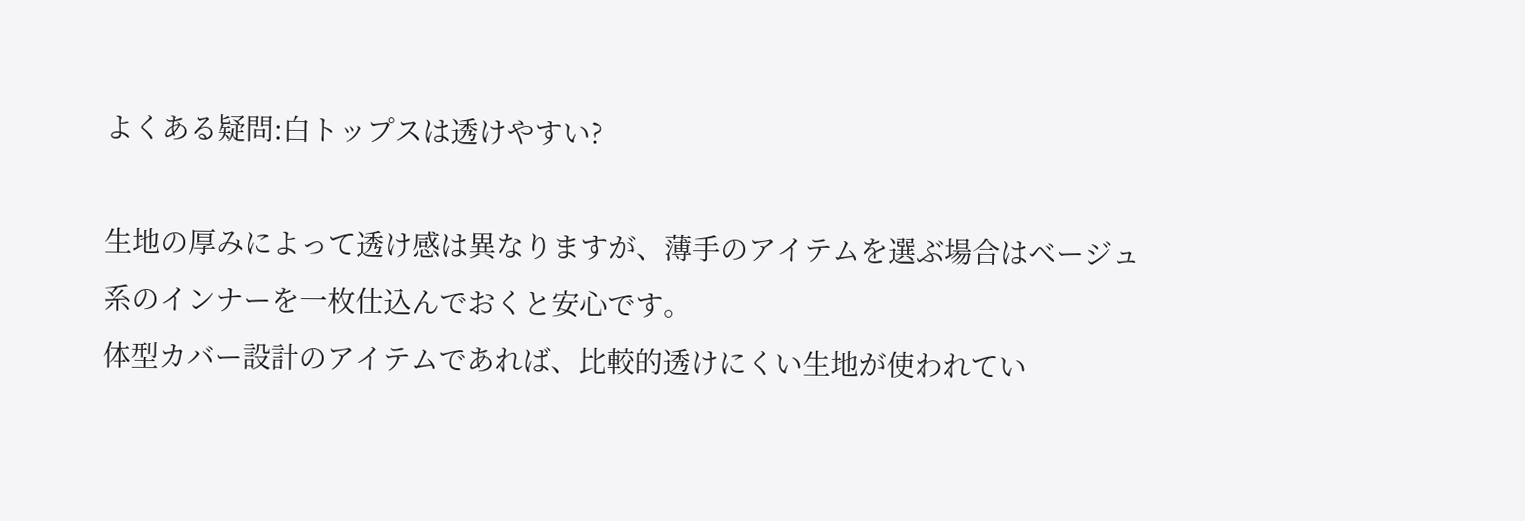よくある疑問:白トップスは透けやすい?

生地の厚みによって透け感は異なりますが、薄手のアイテムを選ぶ場合はベージュ系のインナーを一枚仕込んでおくと安心です。
体型カバー設計のアイテムであれば、比較的透けにくい生地が使われてい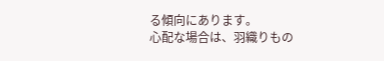る傾向にあります。
心配な場合は、羽織りもの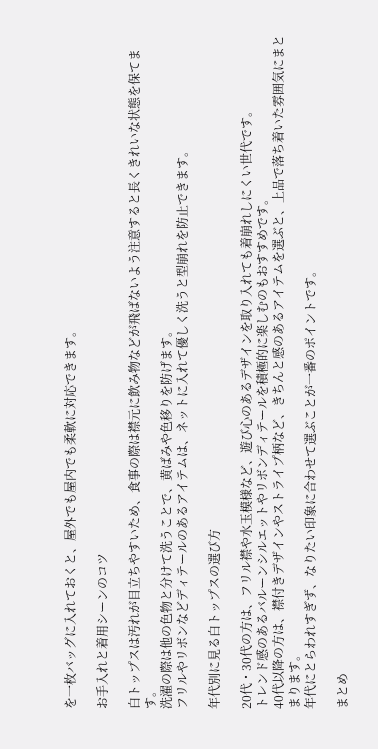を一枚バッグに入れておくと、屋外でも屋内でも柔軟に対応できます。

お手入れと着用シーンのコツ

白トップスは汚れが目立ちやすいため、食事の際は襟元に飲み物などが飛ばないよう注意すると長くきれいな状態を保てます。
洗濯の際は他の色物と分けて洗うことで、黄ばみや色移りを防げます。
フリルやリボンなどディテールのあるアイテムは、ネットに入れて優しく洗うと型崩れを防止できます。

年代別に見る白トップスの選び方

20代・30代の方は、フリル襟や水玉模様など、遊び心のあるデザインを取り入れても着崩れしにくい世代です。
トレンド感のあるバルーンシルエットやリボンディテールを積極的に楽しむのもおすすめです。
40代以降の方は、襟付きデザインやストライプ柄など、きちんと感のあるアイテムを選ぶと、上品で落ち着いた雰囲気にまとまります。
年代にとらわれすぎず、なりたい印象に合わせて選ぶことが一番のポイントです。

まとめ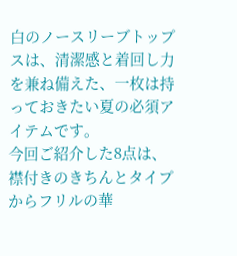白のノースリーブトップスは、清潔感と着回し力を兼ね備えた、一枚は持っておきたい夏の必須アイテムです。
今回ご紹介した8点は、襟付きのきちんとタイプからフリルの華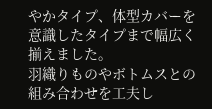やかタイプ、体型カバーを意識したタイプまで幅広く揃えました。
羽織りものやボトムスとの組み合わせを工夫し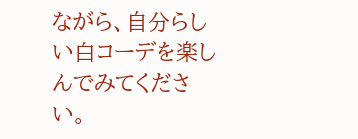ながら、自分らしい白コーデを楽しんでみてください。